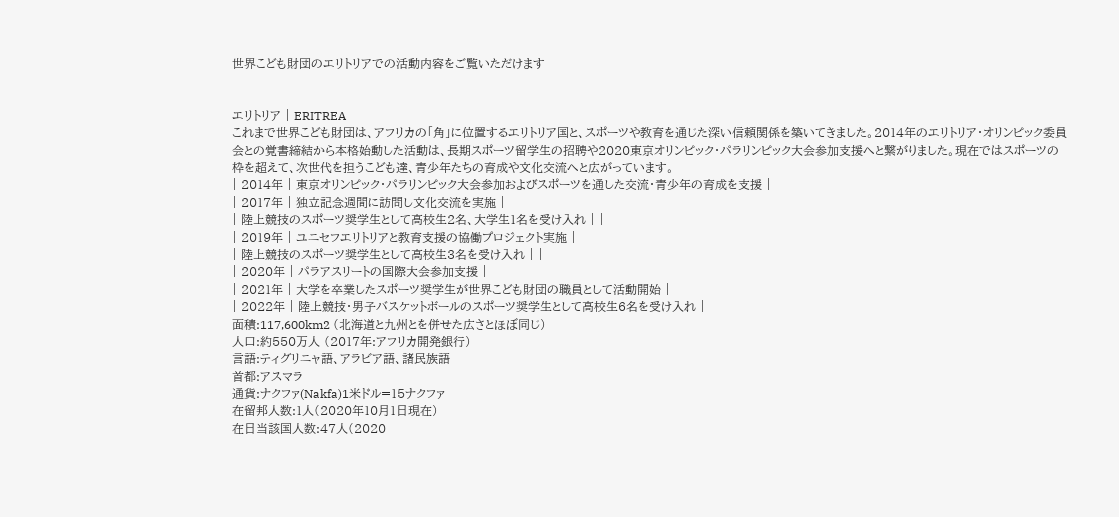世界こども財団のエリトリアでの活動内容をご覧いただけます


エリトリア | ERITREA
これまで世界こども財団は、アフリカの「角」に位置するエリトリア国と、スポーツや教育を通じた深い信頼関係を築いてきました。2014年のエリトリア・オリンピック委員会との覚書締結から本格始動した活動は、長期スポーツ留学生の招聘や2020東京オリンピック・パラリンピック大会参加支援へと繋がりました。現在ではスポーツの枠を超えて、次世代を担うこども達、青少年たちの育成や文化交流へと広がっています。
| 2014年 | 東京オリンピック・パラリンピック大会参加およびスポーツを通した交流・青少年の育成を支援 |
| 2017年 | 独立記念週間に訪問し文化交流を実施 |
| 陸上競技のスポーツ奨学生として高校生2名、大学生1名を受け入れ | |
| 2019年 | ユニセフエリトリアと教育支援の協働プロジェクト実施 |
| 陸上競技のスポーツ奨学生として高校生3名を受け入れ | |
| 2020年 | パラアスリートの国際大会参加支援 |
| 2021年 | 大学を卒業したスポーツ奨学生が世界こども財団の職員として活動開始 |
| 2022年 | 陸上競技・男子バスケットボールのスポーツ奨学生として高校生6名を受け入れ |
面積:117,600km2 (北海道と九州とを併せた広さとほぼ同じ)
人口:約550万人 (2017年:アフリカ開発銀行)
言語:ティグリニャ語、アラビア語、諸民族語
首都:アスマラ
通貨:ナクファ(Nakfa)1米ドル=15ナクファ
在留邦人数:1人(2020年10月1日現在)
在日当該国人数:47人(2020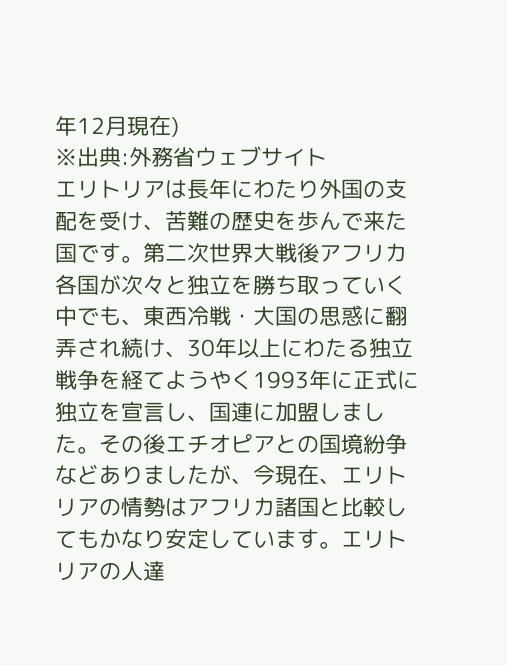年12月現在)
※出典:外務省ウェブサイト
エリトリアは長年にわたり外国の支配を受け、苦難の歴史を歩んで来た国です。第二次世界大戦後アフリカ各国が次々と独立を勝ち取っていく中でも、東西冷戦・大国の思惑に翻弄され続け、30年以上にわたる独立戦争を経てようやく1993年に正式に独立を宣言し、国連に加盟しました。その後エチオピアとの国境紛争などありましたが、今現在、エリトリアの情勢はアフリカ諸国と比較してもかなり安定しています。エリトリアの人達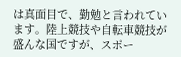は真面目で、勤勉と言われています。陸上競技や自転車競技が盛んな国ですが、スポー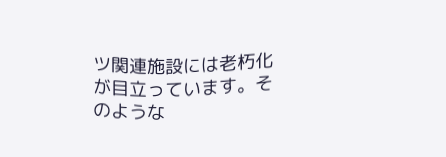ツ関連施設には老朽化が目立っています。そのような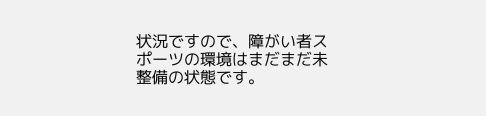状況ですので、障がい者スポーツの環境はまだまだ未整備の状態です。